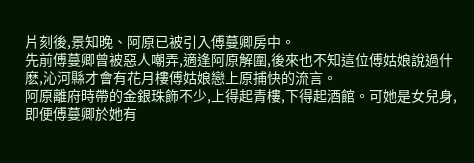片刻後,景知晚、阿原已被引入傅蔓卿房中。
先前傅蔓卿曾被惡人嘲弄,適逢阿原解圍,後來也不知這位傅姑娘說過什麽,沁河縣才會有花月樓傅姑娘戀上原捕快的流言。
阿原離府時帶的金銀珠飾不少,上得起青樓,下得起酒館。可她是女兒身,即便傅蔓卿於她有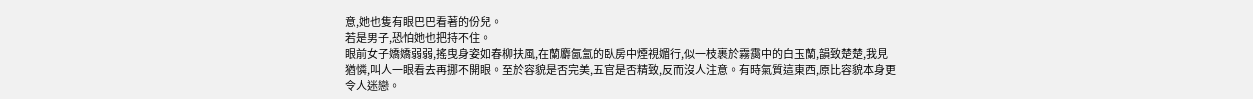意,她也隻有眼巴巴看著的份兒。
若是男子,恐怕她也把持不住。
眼前女子嬌嬌弱弱,搖曳身姿如春柳扶風,在蘭麝氤氳的臥房中煙視媚行,似一枝裹於霧靄中的白玉蘭,韻致楚楚,我見猶憐,叫人一眼看去再挪不開眼。至於容貌是否完美,五官是否精致,反而沒人注意。有時氣質這東西,原比容貌本身更令人迷戀。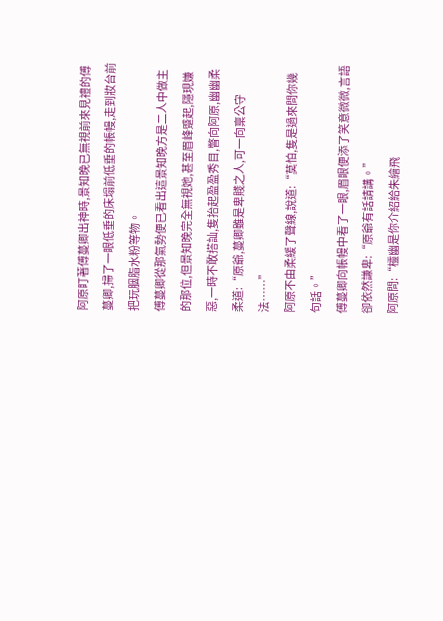阿原盯著傅蔓卿出神時,景知晚已無視前來見禮的傅蔓卿,掃了一眼低垂的床塌前低垂的帳幔,走到妝台前把玩胭脂水粉等物。
傅蔓卿從那氣勢便已看出這景知晚方是二人中做主的那位,但景知晚完全無視她,甚至眉峰蹙起,隱現嫌惡,一時不敢搭訕,隻抬起盈盈秀目,瞥向阿原,幽幽柔柔道:“原爺,蔓卿雖是卑賤之人,可一向稟公守法……”
阿原不由柔緩了聲線,說道:“莫怕,隻是過來問你幾句話。”
傅蔓卿向帳幔中看了一眼,眉眼便添了笑意微微,言語卻依然謙卑:“原爺有話請講。”
阿原問:“欞幽是你介紹給朱繪飛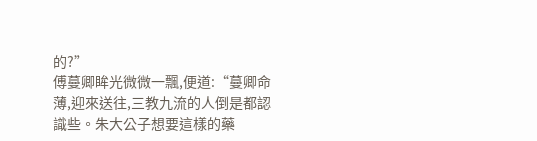的?”
傅蔓卿眸光微微一飄,便道:“蔓卿命薄,迎來送往,三教九流的人倒是都認識些。朱大公子想要這樣的藥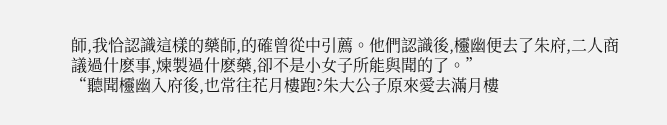師,我恰認識這樣的藥師,的確曾從中引薦。他們認識後,欞幽便去了朱府,二人商議過什麽事,煉製過什麽藥,卻不是小女子所能與聞的了。”
“聽聞欞幽入府後,也常往花月樓跑?朱大公子原來愛去滿月樓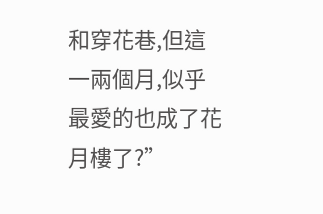和穿花巷,但這一兩個月,似乎最愛的也成了花月樓了?”